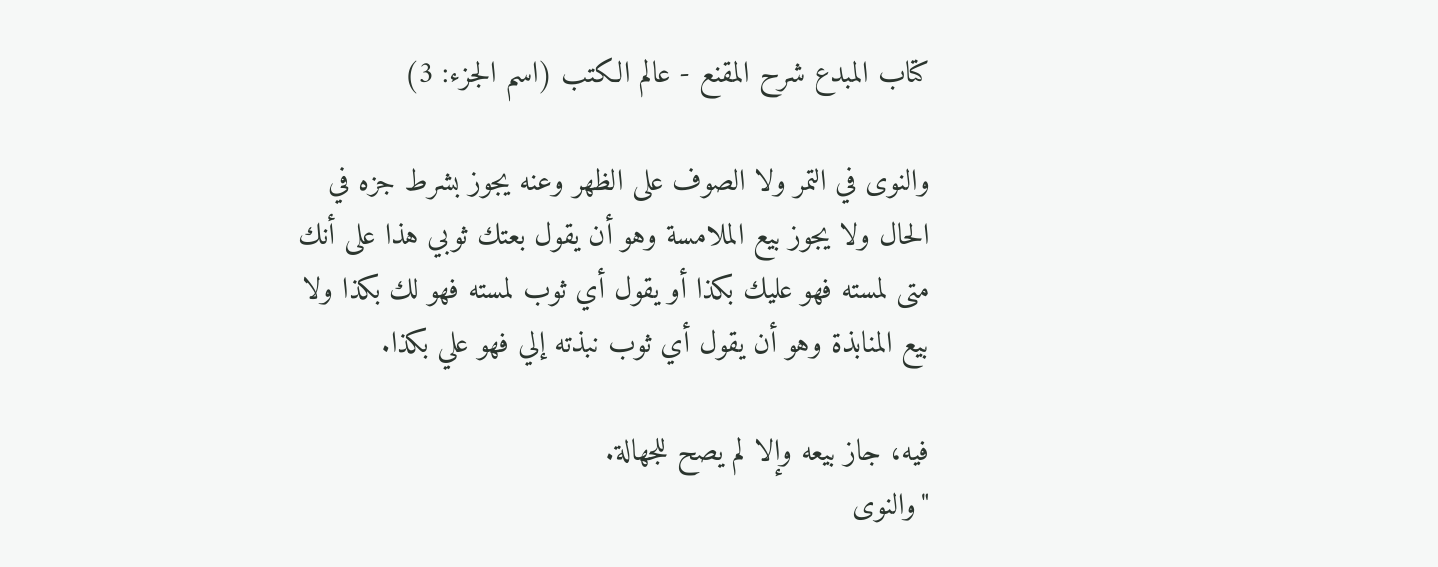كتاب المبدع شرح المقنع - عالم الكتب (اسم الجزء: 3)

والنوى في التمر ولا الصوف على الظهر وعنه يجوز بشرط جزه في الحال ولا يجوز بيع الملامسة وهو أن يقول بعتك ثوبي هذا على أنك متى لمسته فهو عليك بكذا أو يقول أي ثوب لمسته فهو لك بكذا ولا بيع المنابذة وهو أن يقول أي ثوب نبذته إلي فهو علي بكذا.

فيه، جاز بيعه وإلا لم يصح للجهالة.
"والنوى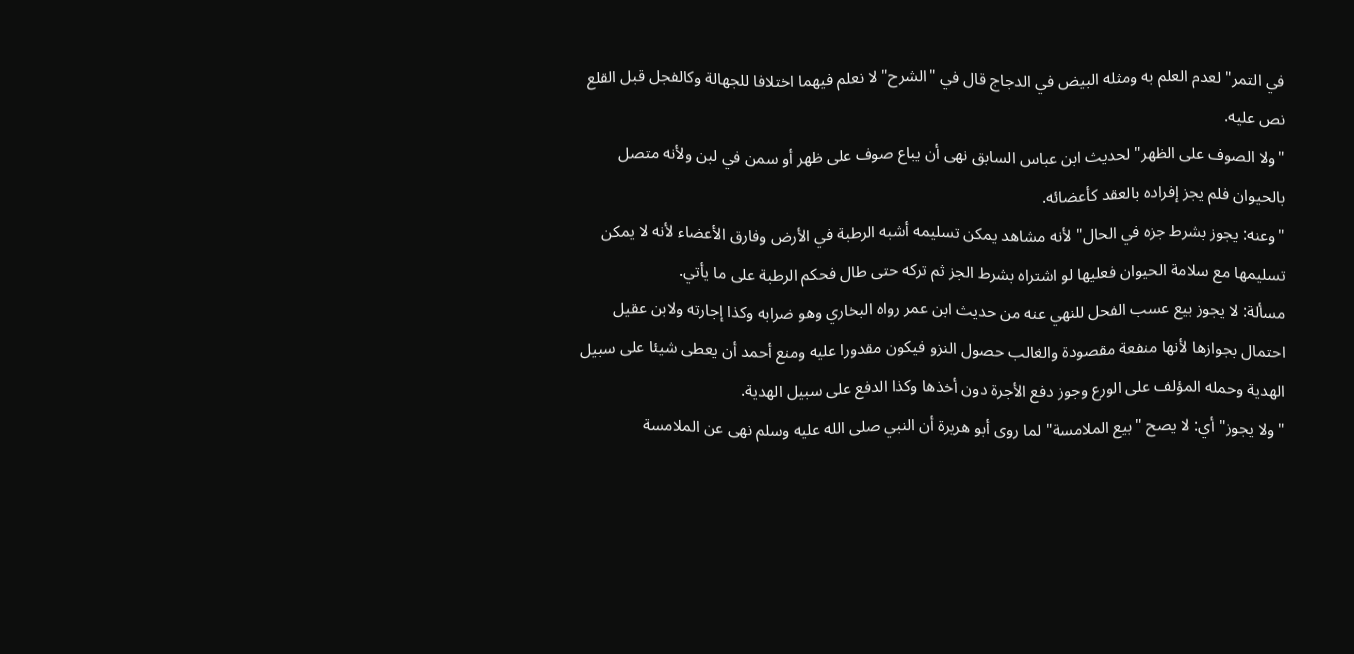في التمر" لعدم العلم به ومثله البيض في الدجاج قال في "الشرح" لا نعلم فيهما اختلافا للجهالة وكالفجل قبل القلع نص عليه.
"ولا الصوف على الظهر" لحديث ابن عباس السابق نهى أن يباع صوف على ظهر أو سمن في لبن ولأنه متصل بالحيوان فلم يجز إفراده بالعقد كأعضائه.
"وعنه: يجوز بشرط جزه في الحال" لأنه مشاهد يمكن تسليمه أشبه الرطبة في الأرض وفارق الأعضاء لأنه لا يمكن تسليمها مع سلامة الحيوان فعليها لو اشتراه بشرط الجز ثم تركه حتى طال فحكم الرطبة على ما يأتي.
مسألة: لا يجوز بيع عسب الفحل للنهي عنه من حديث ابن عمر رواه البخاري وهو ضرابه وكذا إجارته ولابن عقيل احتمال بجوازها لأنها منفعة مقصودة والغالب حصول النزو فيكون مقدورا عليه ومنع أحمد أن يعطى شيئا على سبيل الهدية وحمله المؤلف على الورع وجوز دفع الأجرة دون أخذها وكذا الدفع على سبيل الهدية.
"ولا يجوز" أي: لا يصح "بيع الملامسة" لما روى أبو هريرة أن النبي صلى الله عليه وسلم نهى عن الملامسة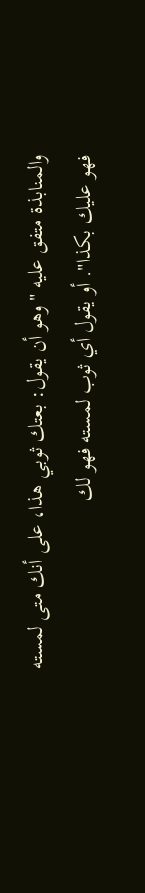والمنابذة متفق عليه "وهو أن يقول: بعتك ثوبي هذا، على أنك متى لمسته فهو عليك بكذا". أو يقول أي ثوب لمسته فهو لك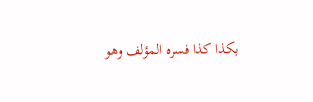بكذا كذا فسره المؤلف وهو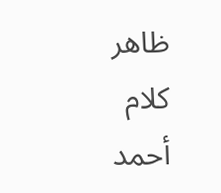ظاهر كلام أحمد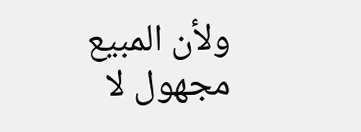ولأن المبيع مجهول لا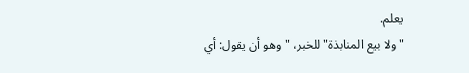يعلم.
"ولا بيع المنابذة" للخبر، "وهو أن يقول: أي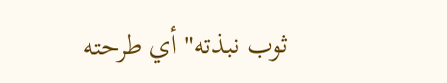ثوب نبذته" أي طرحته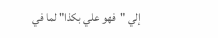إلي "فهو علي بكذا" لما في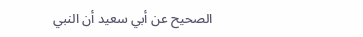الصحيح عن أبي سعيد أن النبي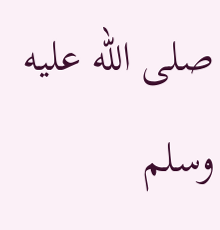صلى الله عليه وسلم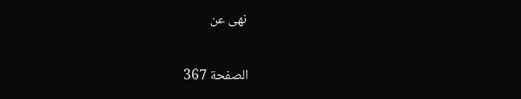نهى عن

الصفحة 367